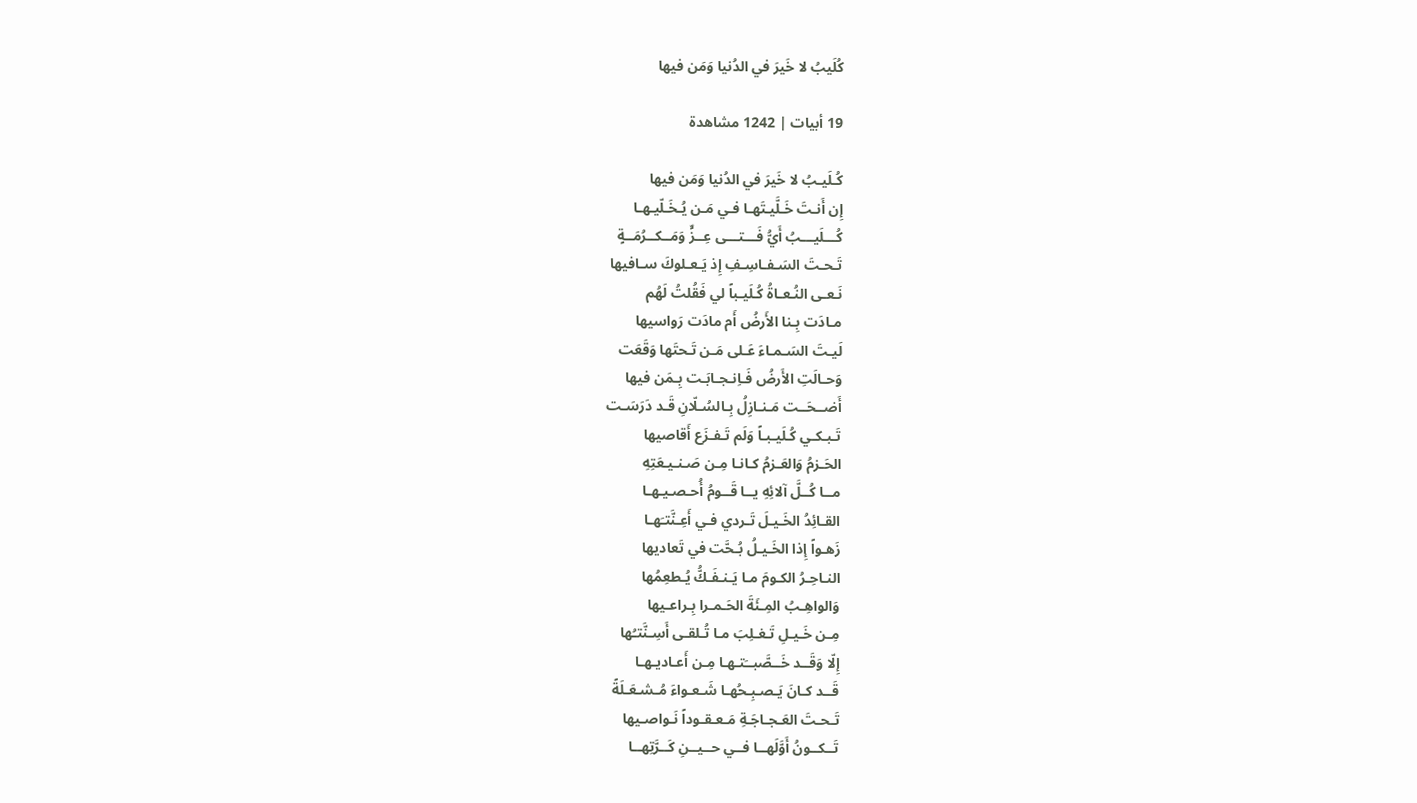كُلَيبُ لا خَيرَ في الدُنيا وَمَن فيها

19 أبيات | 1242 مشاهدة

كُـلَيـبُ لا خَيرَ في الدُنيا وَمَن فيها
إِن أَنـتَ خَـلَّيـتَهـا فـي مَـن يُـخَـلّيـهـا
كُـــلَيـــبُ أَيُّ فَـــتـــى عِــزٍّ وَمَــكــرُمَــةٍ
تَـحـتَ السَـفـاسِـفِ إِذ يَـعـلوكَ سـافيها
نَـعـى النُـعـاةُ كُـلَيـباً لي فَقُلتُ لَهُم
مـادَت بِـنا الأَرضُ أَم مادَت رَواسيها
لَيـتَ السَـمـاءَ عَـلى مَـن تَـحتَها وَقَعَت
وَحـالَتِ الأَرضُ فَـاِنـجـابَـت بِـمَن فيها
أَضــحَــت مَـنـازِلُ بِـالسُـلّانِ قَـد دَرَسَـت
تَـبـكـي كُـلَيـبـاً وَلَم تَـفـزَع أَقاصيها
الحَـزمُ وَالعَـزمُ كـانـا مِـن صَـنـيـعَتِهِ
مــا كُــلَّ آلائِهِ يــا قَــومُ أُحـصـيـهـا
القـائِدُ الخَـيـلَ تَـردي فـي أَعِـنَّتـَهـا
زَهـواً إِذا الخَـيـلُ بُـحَّت في تَعاديها
النـاحِـرُ الكـومَ مـا يَـنـفَـكُّ يُـطعِمُها
وَالواهِـبُ المِـئَةَ الحَـمـرا بِـراعـيها
مِـن خَـيـلِ تَـغـلِبَ مـا تُـلقـى أَسِـنَّتـُها
إِلّا وَقَــد خَــصَّبــَتـهـا مِـن أَعـاديـهـا
قَــد كـانَ يَـصـبِـحُهـا شَـعـواءَ مُـشـعَـلَةً
تَـحـتَ العَـجـاجَـةِ مَـعـقـوداً نَـواصـيها
تَــكــونُ أَوَّلَهــا فــي حــيــنِ كَــرَّتِهــا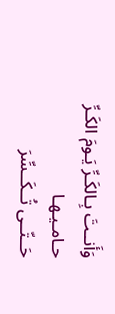وَأَنــتَ بِـالكَـرِّ يَـومَ الكَـرِّ حـامـيـهـا
حَــتّــى تُــكَــسِّرَ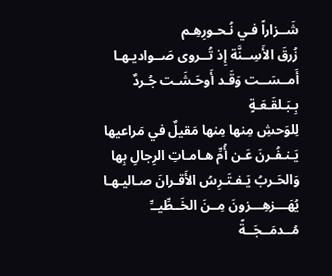شَــزاراً فـي نُـحـورِهِـم
زُرقَ الأَسِــنَّة إِذ تُــروى صَــواديـهـا
أَمــسَــت وَقَـد أَوحَـشَـت جُـردٌ بِـبَـلقَـعَـةٍ
لِلوَحشِ مِنها مِنها مَقيلٌ في مَراعيها
يَـنـفُـرنَ عَـن أُمِّ هـامـاتِ الرِجالِ بِها
وَالحَـربُ يَـفـتَـرِسُ الأَقـرانَ صـاليـهـا
يُهَـــزهِـــزونَ مِــنَ الخَــطِّيــِّ مُــدمَــجَــةً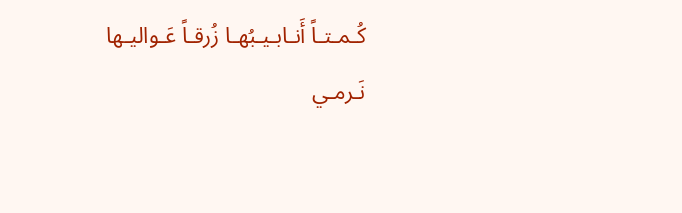كُـمـتـاً أَنـابـيـبُهـا زُرقـاً عَـواليـها
نَـرمـي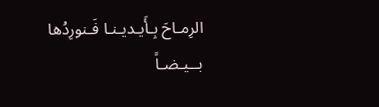الرِمـاحَ بِـأَيـديـنـا فَـنورِدُها
بــيـضـاً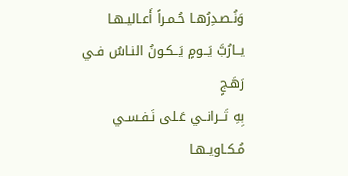وَنُـصـدِرُهـا حُـمـراً أَعـاليـهـا
يــارُبَّ يَــومٍ يَــكـونُ النـاسُ فـي رَهَـجٍ
بِهِ تَــرانــي عَـلى نَـفـسـي مُـكـاويـهـا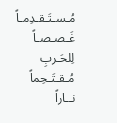مُـسـتَـقـدِمـاً غَـصـصـاً لِلحَـربِ مُـقـتَـحِماً
نــاراً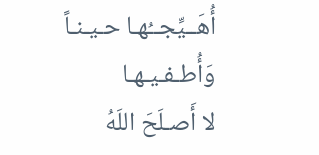أُهَــيِّجــُهـا حـيـنـاً وَأُطـفـيـهـا
لا أَصـلَحَ اللَهُ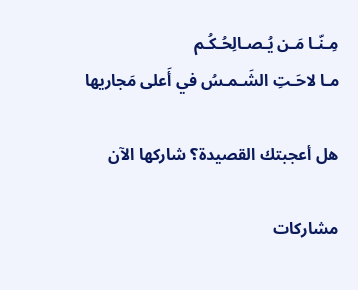مِـنّـا مَـن يُـصـالِحُـكُـم
مـا لاحَـتِ الشَـمـسُ في أَعلى مَجاريها

هل أعجبتك القصيدة؟ شاركها الآن

مشاركات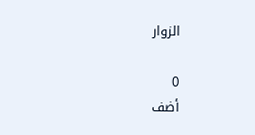الزوار

0
أضف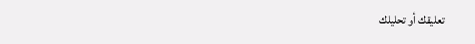تعليقك أو تحليلك